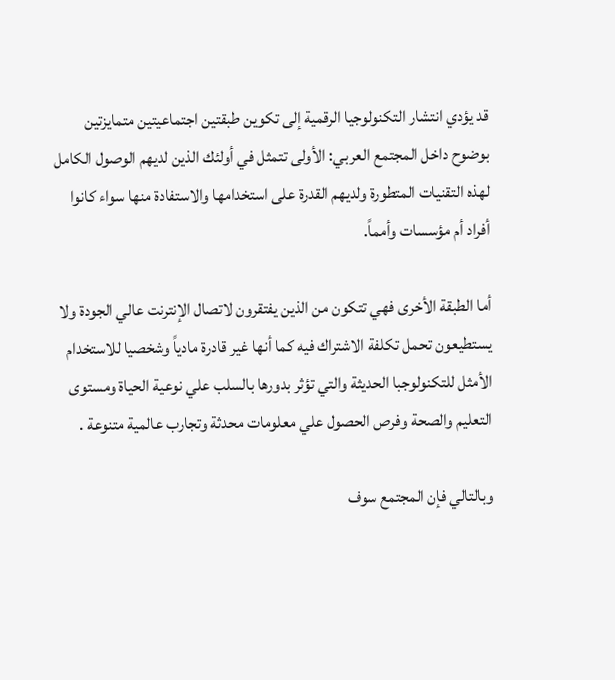قد يؤدي انتشار التكنولوجيا الرقمية إلى تكوين طبقتين اجتماعيتين متمايزتين بوضوح داخل المجتمع العربي: الأولى تتمثل في أولئك الذين لديهم الوصول الكامل لهذه التقنيات المتطورة ولديهم القدرة على استخدامها والاستفادة منها سواء كانوا أفراد أم مؤسسات وأمماً.

أما الطبقة الأخرى فهي تتكون من الذين يفتقرون لاتصال الإنترنت عالي الجودة ولا يستطيعون تحمل تكلفة الاشتراك فيه كما أنها غير قادرة مادياً وشخصيا للاستخدام الأمثل للتكنولوجبا الحديثة والتي تؤثر بدورها بالسلب علي نوعية الحياة ومستوى التعليم والصحة وفرص الحصول علي معلومات محدثة وتجارب عالمية متنوعة .

وبالتالي فإن المجتمع سوف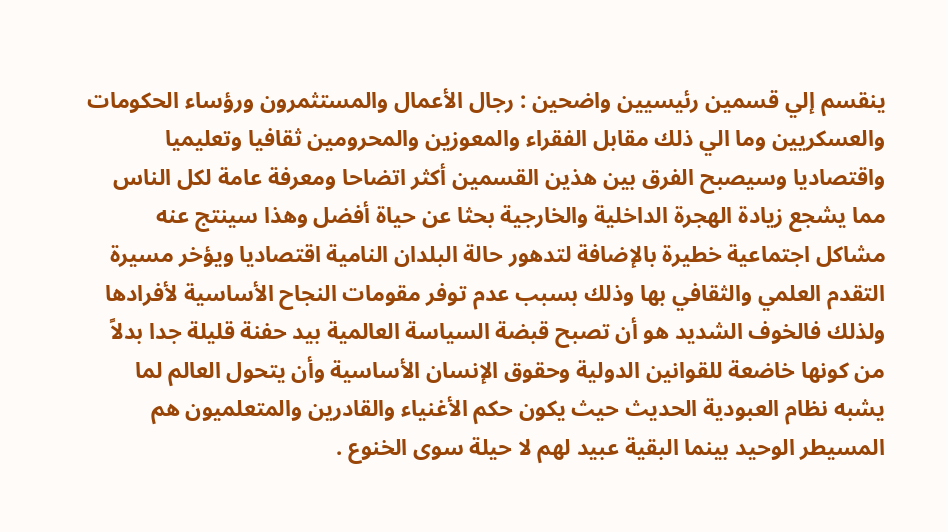ينقسم إلي قسمين رئيسيين واضحين : رجال الأعمال والمستثمرون ورؤساء الحكومات والعسكريين وما الي ذلك مقابل الفقراء والمعوزين والمحرومين ثقافيا وتعليميا واقتصاديا وسيصبح الفرق بين هذين القسمين أكثر اتضاحا ومعرفة عامة لكل الناس مما يشجع زيادة الهجرة الداخلية والخارجية بحثا عن حياة أفضل وهذا سينتج عنه مشاكل اجتماعية خطيرة بالإضافة لتدهور حالة البلدان النامية اقتصاديا ويؤخر مسيرة التقدم العلمي والثقافي بها وذلك بسبب عدم توفر مقومات النجاح الأساسية لأفرادها ولذلك فالخوف الشديد هو أن تصبح قبضة السياسة العالمية بيد حفنة قليلة جدا بدلاً من كونها خاضعة للقوانين الدولية وحقوق الإنسان الأساسية وأن يتحول العالم لما يشبه نظام العبودية الحديث حيث يكون حكم الأغنياء والقادرين والمتعلميون هم المسيطر الوحيد بينما البقية عبيد لهم لا حيلة سوى الخنوع .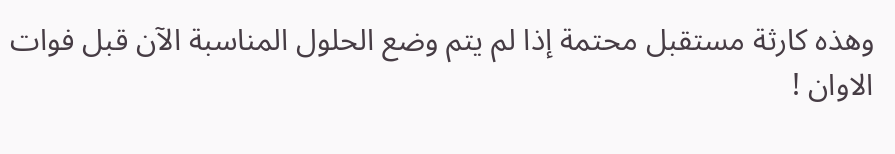وهذه كارثة مستقبل محتمة إذا لم يتم وضع الحلول المناسبة الآن قبل فوات الاوان !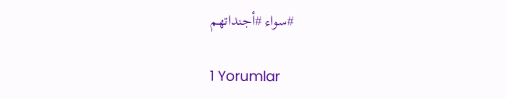#سواء #أجنداتهم

1 Yorumlar